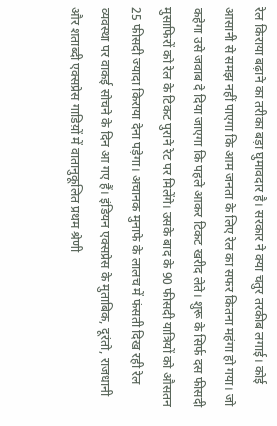रेल किराया बढ़ाने का तरीका बड़ा घुमावदार है। सरकार ने क्या चतुर तरकीब लगाई। कोई आसानी से समझ नहीं पाएगा कि आम जनता के लिए रेल का सफर कितना महंगा हो गया। जो कहेगा उसे जवाब दे दिया जाएगा कि पहले आकर टिकट खरीद लेते। शुरू के सिर्फ दस फीसदी मुसाफिरों को रेल के टिकट पुराने रेट पर मिलेंगे। उसके बाद के 90 फीसदी यात्रियों को औसतन 25 फीसदी ज्यादा किराया देना पड़ेगा। अचानक मुनाफे के लालच में फंसती दिख रही रेल व्यवस्था पर वाकई सोचने के दिन आ गए हैं। इंडियन एक्सप्रेस के मुताबिक, दूरंतो, राजधानी और शताब्दी एक्सप्रेस गाडिय़ों में वातानुकूलित प्रथम श्रेणी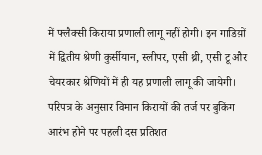में फ्लैक्सी किराया प्रणाली लागू नहीं होगी। इन गाडिय़ों में द्वितीय श्रेणी कुर्सीयान, स्लीपर, एसी थ्री, एसी टू और चेयरकार श्रेणियों में ही यह प्रणाली लागू की जायेगी। परिपत्र के अनुसार विमान किरायों की तर्ज पर बुकिंग आरंभ होने पर पहली दस प्रतिशत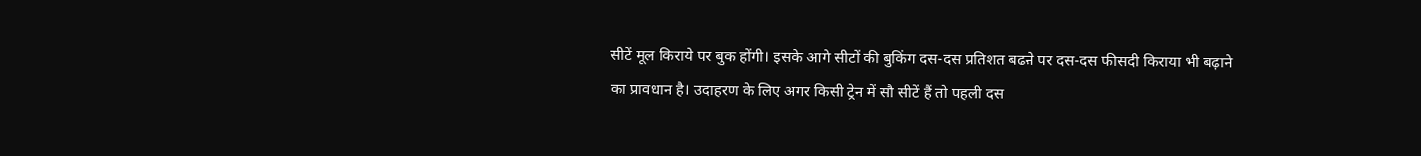सीटें मूल किराये पर बुक होंगी। इसके आगे सीटों की बुकिंग दस-दस प्रतिशत बढऩे पर दस-दस फीसदी किराया भी बढ़ाने का प्रावधान है। उदाहरण के लिए अगर किसी ट्रेन में सौ सीटें हैं तो पहली दस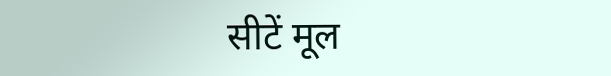सीटें मूल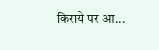किराये पर आ...